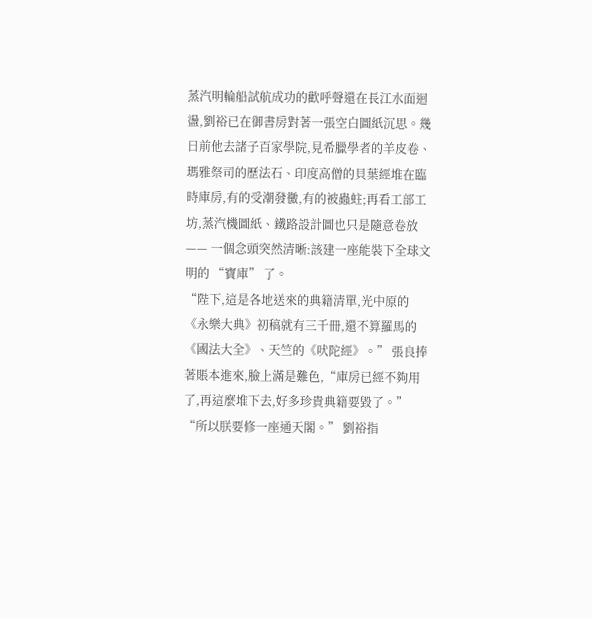蒸汽明輪船試航成功的歡呼聲還在長江水面迴盪,劉裕已在御書房對著一張空白圖紙沉思。幾日前他去諸子百家學院,見希臘學者的羊皮卷、瑪雅祭司的歷法石、印度高僧的貝葉經堆在臨時庫房,有的受潮發黴,有的被蟲蛀;再看工部工坊,蒸汽機圖紙、鐵路設計圖也只是隨意卷放 —— 一個念頭突然清晰:該建一座能裝下全球文明的 “寶庫” 了。
“陛下,這是各地送來的典籍清單,光中原的《永樂大典》初稿就有三千冊,還不算羅馬的《國法大全》、天竺的《吠陀經》。” 張良捧著賬本進來,臉上滿是難色,“庫房已經不夠用了,再這麼堆下去,好多珍貴典籍要毀了。”
“所以朕要修一座通天閣。” 劉裕指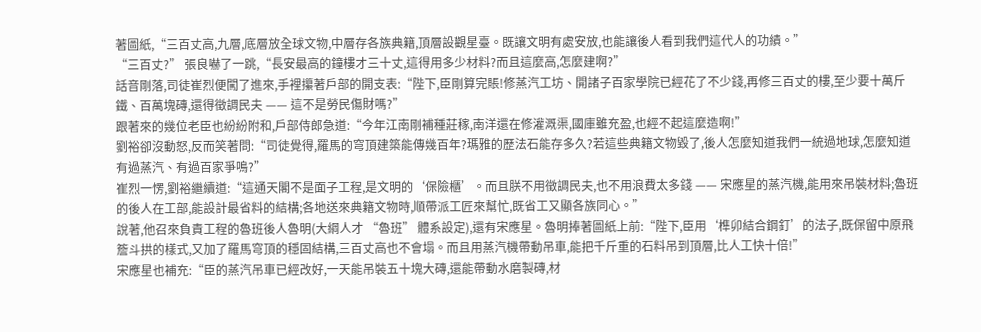著圖紙,“三百丈高,九層,底層放全球文物,中層存各族典籍,頂層設觀星臺。既讓文明有處安放,也能讓後人看到我們這代人的功績。”
“三百丈?” 張良嚇了一跳,“長安最高的鐘樓才三十丈,這得用多少材料?而且這麼高,怎麼建啊?”
話音剛落,司徒崔烈便闖了進來,手裡攥著戶部的開支表:“陛下,臣剛算完賬!修蒸汽工坊、開諸子百家學院已經花了不少錢,再修三百丈的樓,至少要十萬斤鐵、百萬塊磚,還得徵調民夫 —— 這不是勞民傷財嗎?”
跟著來的幾位老臣也紛紛附和,戶部侍郎急道:“今年江南剛補種莊稼,南洋還在修灌溉渠,國庫雖充盈,也經不起這麼造啊!”
劉裕卻沒動怒,反而笑著問:“司徒覺得,羅馬的穹頂建築能傳幾百年?瑪雅的歷法石能存多久?若這些典籍文物毀了,後人怎麼知道我們一統過地球,怎麼知道有過蒸汽、有過百家爭鳴?”
崔烈一愣,劉裕繼續道:“這通天閣不是面子工程,是文明的‘保險櫃’。而且朕不用徵調民夫,也不用浪費太多錢 —— 宋應星的蒸汽機,能用來吊裝材料;魯班的後人在工部,能設計最省料的結構;各地送來典籍文物時,順帶派工匠來幫忙,既省工又顯各族同心。”
說著,他召來負責工程的魯班後人魯明(大綱人才 “魯班” 體系設定),還有宋應星。魯明捧著圖紙上前:“陛下,臣用‘榫卯結合鋼釘’的法子,既保留中原飛簷斗拱的樣式,又加了羅馬穹頂的穩固結構,三百丈高也不會塌。而且用蒸汽機帶動吊車,能把千斤重的石料吊到頂層,比人工快十倍!”
宋應星也補充:“臣的蒸汽吊車已經改好,一天能吊裝五十塊大磚,還能帶動水磨製磚,材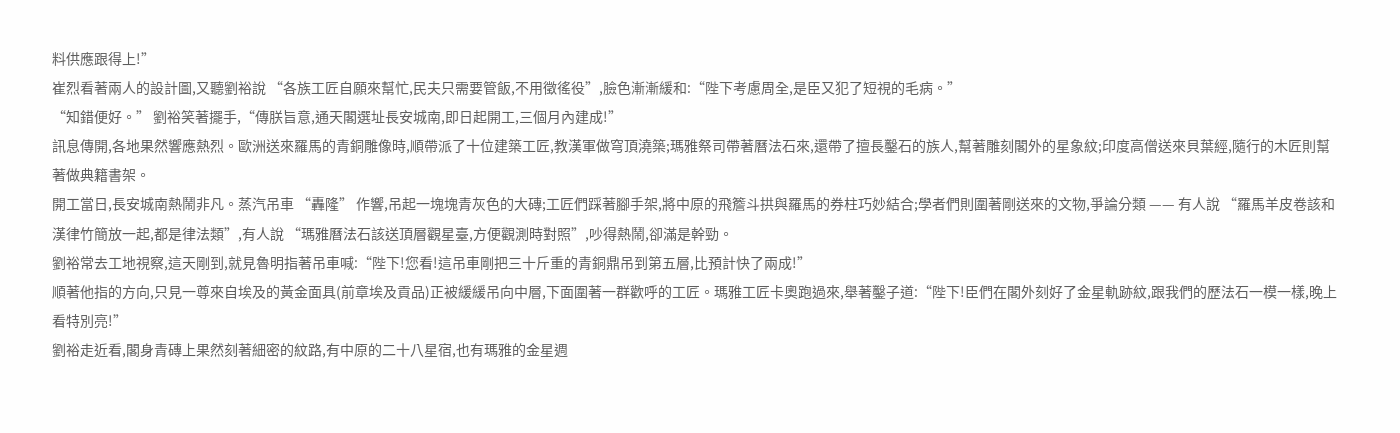料供應跟得上!”
崔烈看著兩人的設計圖,又聽劉裕說 “各族工匠自願來幫忙,民夫只需要管飯,不用徵徭役”,臉色漸漸緩和:“陛下考慮周全,是臣又犯了短視的毛病。”
“知錯便好。” 劉裕笑著擺手,“傳朕旨意,通天閣選址長安城南,即日起開工,三個月內建成!”
訊息傳開,各地果然響應熱烈。歐洲送來羅馬的青銅雕像時,順帶派了十位建築工匠,教漢軍做穹頂澆築;瑪雅祭司帶著曆法石來,還帶了擅長鑿石的族人,幫著雕刻閣外的星象紋;印度高僧送來貝葉經,隨行的木匠則幫著做典籍書架。
開工當日,長安城南熱鬧非凡。蒸汽吊車 “轟隆” 作響,吊起一塊塊青灰色的大磚;工匠們踩著腳手架,將中原的飛簷斗拱與羅馬的券柱巧妙結合;學者們則圍著剛送來的文物,爭論分類 —— 有人說 “羅馬羊皮卷該和漢律竹簡放一起,都是律法類”,有人說 “瑪雅曆法石該送頂層觀星臺,方便觀測時對照”,吵得熱鬧,卻滿是幹勁。
劉裕常去工地視察,這天剛到,就見魯明指著吊車喊:“陛下!您看!這吊車剛把三十斤重的青銅鼎吊到第五層,比預計快了兩成!”
順著他指的方向,只見一尊來自埃及的黃金面具(前章埃及貢品)正被緩緩吊向中層,下面圍著一群歡呼的工匠。瑪雅工匠卡奧跑過來,舉著鑿子道:“陛下!臣們在閣外刻好了金星軌跡紋,跟我們的歷法石一模一樣,晚上看特別亮!”
劉裕走近看,閣身青磚上果然刻著細密的紋路,有中原的二十八星宿,也有瑪雅的金星週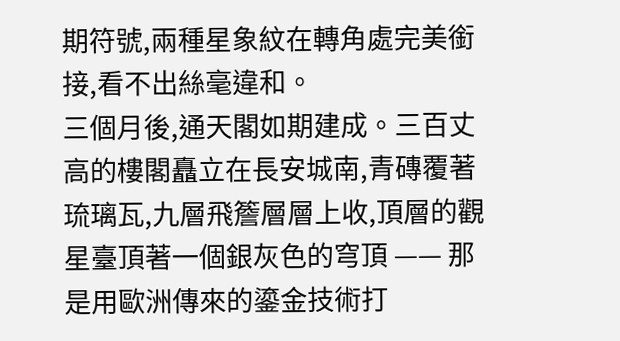期符號,兩種星象紋在轉角處完美銜接,看不出絲毫違和。
三個月後,通天閣如期建成。三百丈高的樓閣矗立在長安城南,青磚覆著琉璃瓦,九層飛簷層層上收,頂層的觀星臺頂著一個銀灰色的穹頂 —— 那是用歐洲傳來的鎏金技術打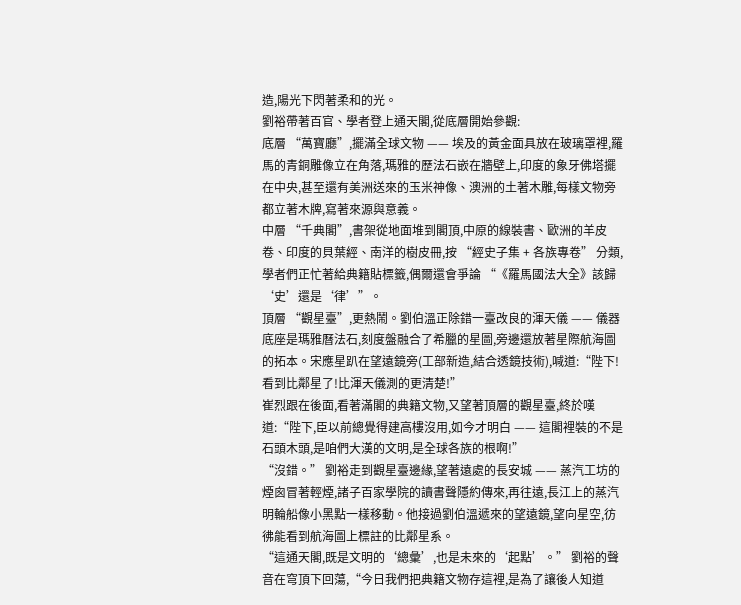造,陽光下閃著柔和的光。
劉裕帶著百官、學者登上通天閣,從底層開始參觀:
底層 “萬寶廳”,擺滿全球文物 —— 埃及的黃金面具放在玻璃罩裡,羅馬的青銅雕像立在角落,瑪雅的歷法石嵌在牆壁上,印度的象牙佛塔擺在中央,甚至還有美洲送來的玉米神像、澳洲的土著木雕,每樣文物旁都立著木牌,寫著來源與意義。
中層 “千典閣”,書架從地面堆到閣頂,中原的線裝書、歐洲的羊皮卷、印度的貝葉經、南洋的樹皮冊,按 “經史子集 + 各族專卷” 分類,學者們正忙著給典籍貼標籤,偶爾還會爭論 “《羅馬國法大全》該歸‘史’還是‘律’”。
頂層 “觀星臺”,更熱鬧。劉伯溫正除錯一臺改良的渾天儀 —— 儀器底座是瑪雅曆法石,刻度盤融合了希臘的星圖,旁邊還放著星際航海圖的拓本。宋應星趴在望遠鏡旁(工部新造,結合透鏡技術),喊道:“陛下!看到比鄰星了!比渾天儀測的更清楚!”
崔烈跟在後面,看著滿閣的典籍文物,又望著頂層的觀星臺,終於嘆道:“陛下,臣以前總覺得建高樓沒用,如今才明白 —— 這閣裡裝的不是石頭木頭,是咱們大漢的文明,是全球各族的根啊!”
“沒錯。” 劉裕走到觀星臺邊緣,望著遠處的長安城 —— 蒸汽工坊的煙囪冒著輕煙,諸子百家學院的讀書聲隱約傳來,再往遠,長江上的蒸汽明輪船像小黑點一樣移動。他接過劉伯溫遞來的望遠鏡,望向星空,彷彿能看到航海圖上標註的比鄰星系。
“這通天閣,既是文明的‘總彙’,也是未來的‘起點’。” 劉裕的聲音在穹頂下回蕩,“今日我們把典籍文物存這裡,是為了讓後人知道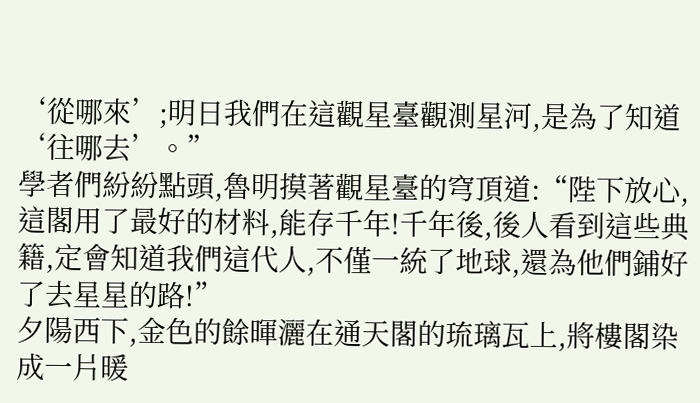‘從哪來’;明日我們在這觀星臺觀測星河,是為了知道‘往哪去’。”
學者們紛紛點頭,魯明摸著觀星臺的穹頂道:“陛下放心,這閣用了最好的材料,能存千年!千年後,後人看到這些典籍,定會知道我們這代人,不僅一統了地球,還為他們鋪好了去星星的路!”
夕陽西下,金色的餘暉灑在通天閣的琉璃瓦上,將樓閣染成一片暖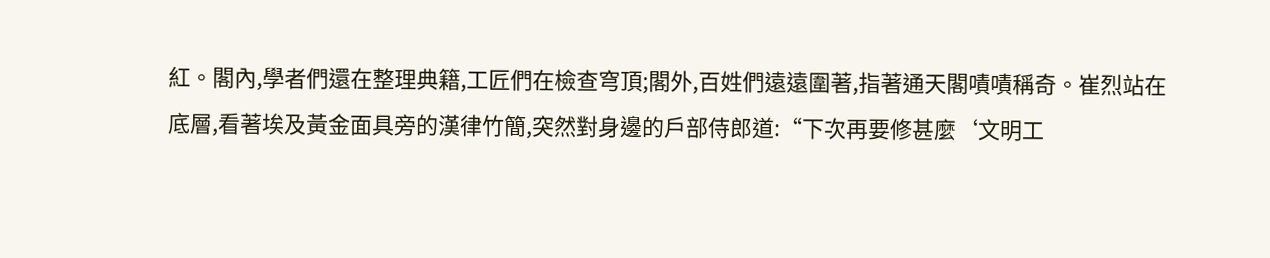紅。閣內,學者們還在整理典籍,工匠們在檢查穹頂;閣外,百姓們遠遠圍著,指著通天閣嘖嘖稱奇。崔烈站在底層,看著埃及黃金面具旁的漢律竹簡,突然對身邊的戶部侍郎道:“下次再要修甚麼‘文明工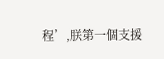程’,朕第一個支援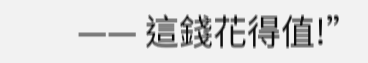—— 這錢花得值!”